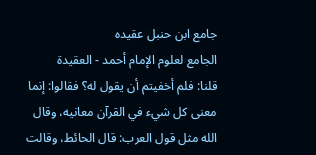جامع ابن حنبل عقیدہ
الجامع لعلوم الإمام أحمد - العقيدة
قلنا: فلم أخفيتم أن يقول له؟ فقالوا: إنما معنى كل شيء في القرآن معانيه، وقال الله مثل قول العرب: قال الحائط، وقالت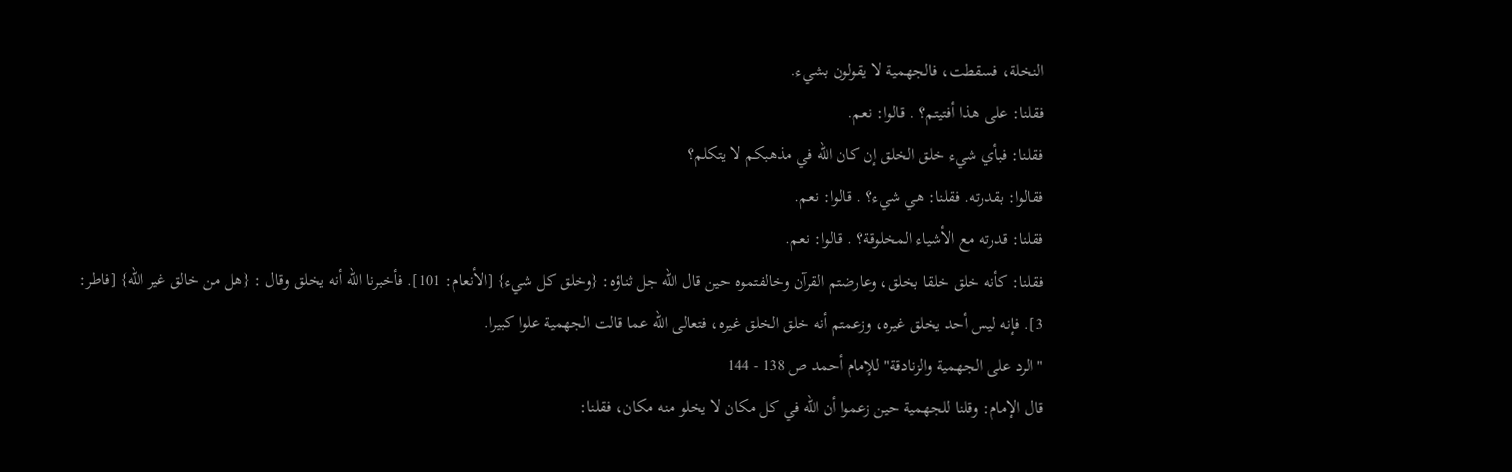النخلة، فسقطت، فالجهمية لا يقولون بشيء.
فقلنا: على هذا أفتيتم؟ . قالوا: نعم.
فقلنا: فبأي شيء خلق الخلق إن كان الله في مذهبكم لا يتكلم؟
فقالوا: بقدرته. فقلنا: هي شيء؟ . قالوا: نعم.
فقلنا: قدرته مع الأشياء المخلوقة؟ . قالوا: نعم.
فقلنا: كأنه خلق خلقا بخلق، وعارضتم القرآن وخالفتموه حين قال الله جل ثناؤه: {وخلق كل شيء} [الأنعام: 101]. فأخبرنا الله أنه يخلق وقال : {هل من خالق غير الله} [فاطر: 3]. فإنه ليس أحد يخلق غيره، وزعمتم أنه خلق الخلق غيره، فتعالى الله عما قالت الجهمية علوا كبيرا.
"الرد على الجهمية والزنادقة" للإمام أحمد ص 138 - 144
قال الإمام: وقلنا للجهمية حين زعموا أن الله في كل مكان لا يخلو منه مكان، فقلنا: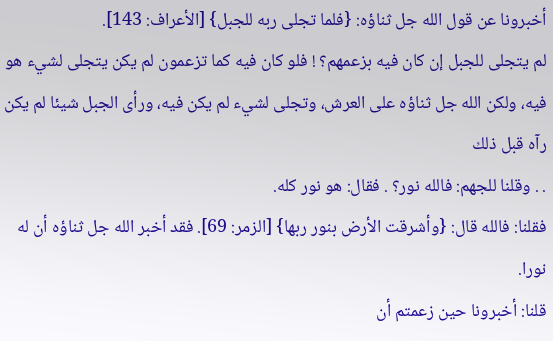أخبرونا عن قول الله جل ثناؤه: {فلما تجلى ربه للجبل} [الأعراف: 143].
لم يتجلى للجبل إن كان فيه بزعمهم؟ ! فلو كان فيه كما تزعمون لم يكن يتجلى لشيء هو فيه، ولكن الله جل ثناؤه على العرش، وتجلى لشيء لم يكن فيه، ورأى الجبل شيئا لم يكن رآه قبل ذلك
. . وقلنا للجهم: فالله نور؟ . فقال: هو نور كله.
فقلنا: فالله قال: {وأشرقت الأرض بنور ربها} [الزمر: 69]. فقد أخبر الله جل ثناؤه أن له نورا.
قلنا: أخبرونا حين زعمتم أن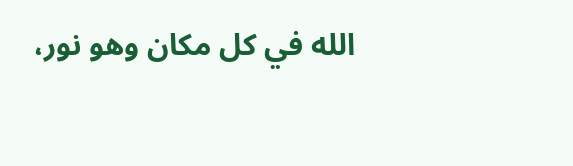الله في كل مكان وهو نور،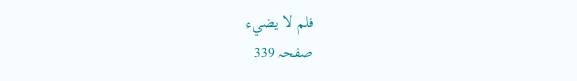فلم لا يضيء
صفحہ 339